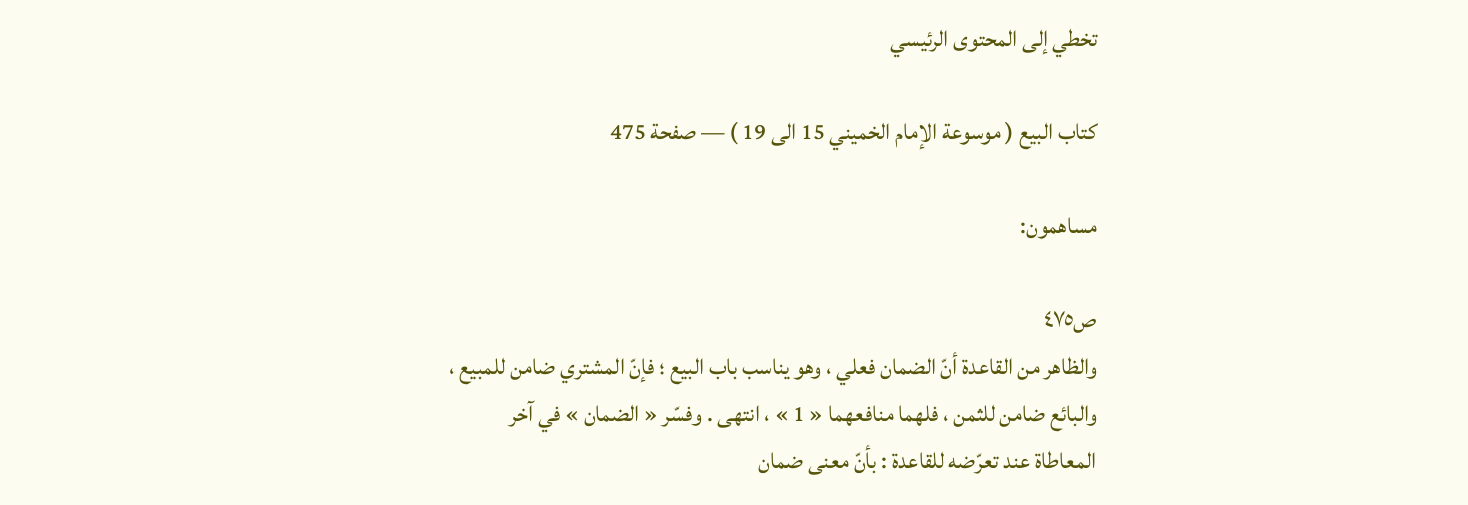تخطي إلى المحتوى الرئيسي

كتاب البيع ( موسوعة الإمام الخميني 15 الى 19 ) — صفحة 475

مساهمون:

ص٤٧٥
والظاهر من القاعدة أنّ الضمان فعلي ، وهو يناسب باب البيع ؛ فإنّ المشتري ضامن للمبيع ، والبائع ضامن للثمن ، فلهما منافعهما « 1 » ، انتهى . وفسّر « الضمان » في آخر المعاطاة عند تعرّضه للقاعدة : بأنّ معنى ضمان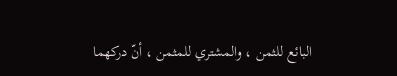البائع للثمن ، والمشتري للمثمن ، أنّ دركهما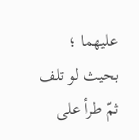عليهما ؛ بحيث لو تلف ثمّ طرأ على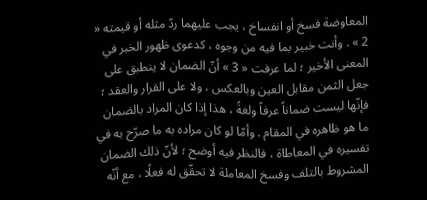المعاوضة فسخ أو انفساخ ، يجب عليهما ردّ مثله أو قيمته « 2 » . وأنت خبير بما فيه من وجوه ، كدعوى ظهور الخبر في المعنى الأخير ؛ لما عرفت « 3 » أنّ الضمان لا ينطبق على جعل الثمن مقابل العين وبالعكس ، ولا على القرار والعقد ؛ فإنّها ليست ضماناً عرفاً ولغةً ، هذا إذا كان المراد بالضمان ما هو ظاهره في المقام . وأمّا لو كان مراده به ما صرّح به في تفسيره في المعاطاة ، فالنظر فيه أوضح ؛ لأنّ ذلك الضمان المشروط بالتلف وفسخ المعاملة لا تحقّق له فعلًا ، مع أنّه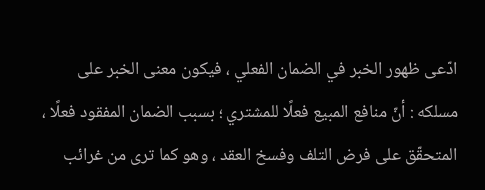ادّعى ظهور الخبر في الضمان الفعلي ، فيكون معنى الخبر على مسلكه : أنّ منافع المبيع فعلًا للمشتري ؛ بسبب الضمان المفقود فعلًا ، المتحقّق على فرض التلف وفسخ العقد ، وهو كما ترى من غرائب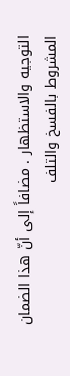التوجيه والاستظهار . مضافاً إلى أنّ هذا الضمان المشروط بالفسخ والتلف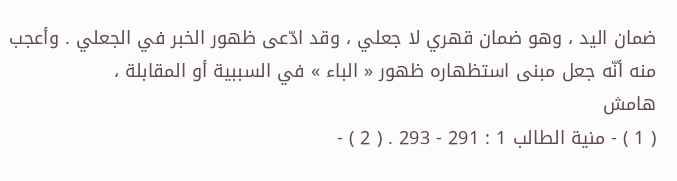ضمان اليد ، وهو ضمان قهري لا جعلي ، وقد ادّعى ظهور الخبر في الجعلي . وأعجب منه أنّه جعل مبنى استظهاره ظهور « الباء » في السببية أو المقابلة ،
هامش
( 1 ) - منية الطالب 1 : 291 - 293 . ( 2 ) -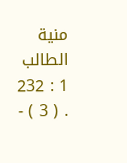منية الطالب 1 : 232 . ( 3 ) -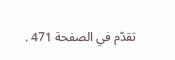تقدّم في الصفحة 471 .